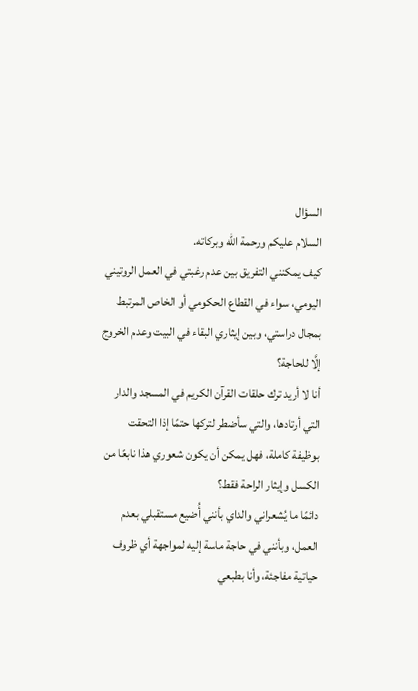السؤال
السلام عليكم ورحمة الله وبركاته.
كيف يمكنني التفريق بين عدم رغبتي في العمل الروتيني اليومي، سواء في القطاع الحكومي أو الخاص المرتبط بمجال دراستي، وبين إيثاري البقاء في البيت وعدم الخروج إلَّا للحاجة؟
أنا لا أريد ترك حلقات القرآن الكريم في المسجد والدار التي أرتادها، والتي سأضطر لتركها حتمًا إذا التحقت بوظيفة كاملة، فهل يمكن أن يكون شعوري هذا نابعًا من الكسل وإيثار الراحة فقط؟
دائمًا ما يُشعراني والداي بأنني أُضيع مستقبلي بعدم العمل، وبأنني في حاجة ماسة إليه لمواجهة أي ظروف حياتية مفاجئة، وأنا بطبعي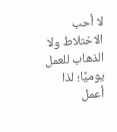لا أحب الاختلاط ولا الذهاب للعمل يوميًا؛ لذا أعمل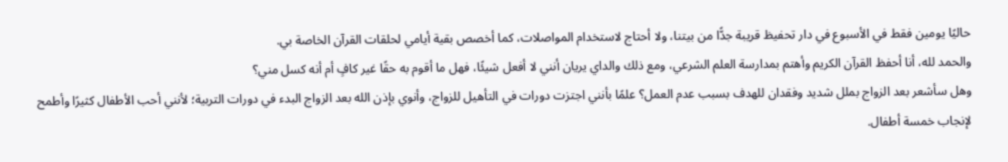حاليًا يومين فقط في الأسبوع في دار تحفيظ قريبة جدًّا من بيتنا، ولا أحتاج لاستخدام المواصلات، كما أخصص بقية أيامي لحلقات القرآن الخاصة بي.
والحمد لله، أنا أحفظ القرآن الكريم وأهتم بمدارسة العلم الشرعي، ومع ذلك والداي يريان أنني لا أفعل شيئًا، فهل ما أقوم به حقًا غير كافٍ أم أنه كسل مني؟
وهل سأشعر بعد الزواج بملل شديد وفقدان للهدف بسبب عدم العمل؟ علمًا بأنني اجتزت دورات في التأهيل للزواج، وأنوي بإذن الله بعد الزواج البدء في دورات التربية؛ لأنني أحب الأطفال كثيرًا وأطمح لإنجاب خمسة أطفال.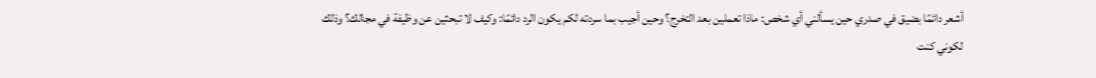أشعر دائمًا بضيق في صدري حين يسألني أي شخص: ماذا تعملين بعد التخرج؟ وحين أجيب بما سردته لكم يكون الرد دائمًا: وكيف لا تبحثين عن وظيفة في مجالك؟ وذلك لكوني كنت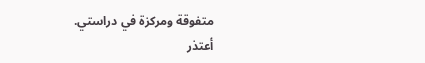متفوقة ومركزة في دراستي.
أعتذر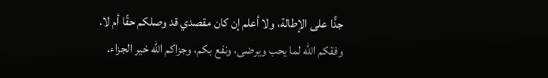جدًّا على الإطالة، ولا أعلم إن كان مقصدي قد وصلكم حقًا أم لا.
وفقكم الله لما يحب ويرضى، ونفع بكم، وجزاكم الله خير الجزاء.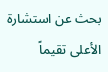بحث عن استشارة
الأعلى تقيماً